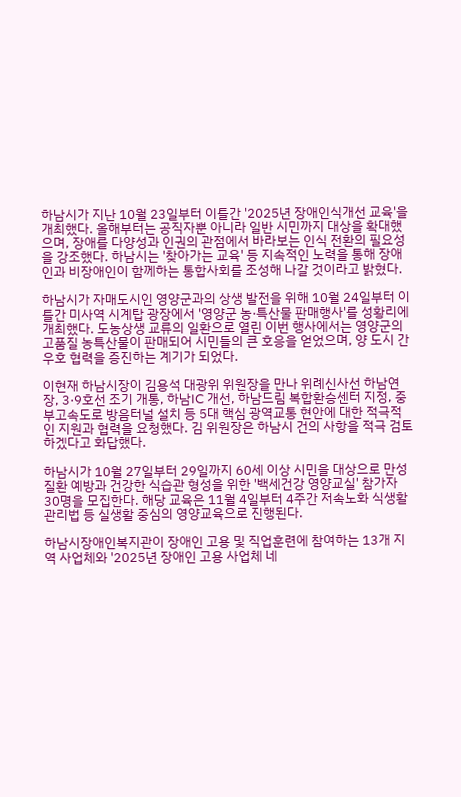하남시가 지난 10월 23일부터 이틀간 '2025년 장애인식개선 교육'을 개최했다. 올해부터는 공직자뿐 아니라 일반 시민까지 대상을 확대했으며, 장애를 다양성과 인권의 관점에서 바라보는 인식 전환의 필요성을 강조했다. 하남시는 '찾아가는 교육' 등 지속적인 노력을 통해 장애인과 비장애인이 함께하는 통합사회를 조성해 나갈 것이라고 밝혔다.

하남시가 자매도시인 영양군과의 상생 발전을 위해 10월 24일부터 이틀간 미사역 시계탑 광장에서 '영양군 농·특산물 판매행사'를 성황리에 개최했다. 도농상생 교류의 일환으로 열린 이번 행사에서는 영양군의 고품질 농특산물이 판매되어 시민들의 큰 호응을 얻었으며, 양 도시 간 우호 협력을 증진하는 계기가 되었다.

이현재 하남시장이 김용석 대광위 위원장을 만나 위례신사선 하남연장, 3·9호선 조기 개통, 하남IC 개선, 하남드림 복합환승센터 지정, 중부고속도로 방음터널 설치 등 5대 핵심 광역교통 현안에 대한 적극적인 지원과 협력을 요청했다. 김 위원장은 하남시 건의 사항을 적극 검토하겠다고 화답했다.

하남시가 10월 27일부터 29일까지 60세 이상 시민을 대상으로 만성질환 예방과 건강한 식습관 형성을 위한 '백세건강 영양교실' 참가자 30명을 모집한다. 해당 교육은 11월 4일부터 4주간 저속노화 식생활 관리법 등 실생활 중심의 영양교육으로 진행된다.

하남시장애인복지관이 장애인 고용 및 직업훈련에 참여하는 13개 지역 사업체와 '2025년 장애인 고용 사업체 네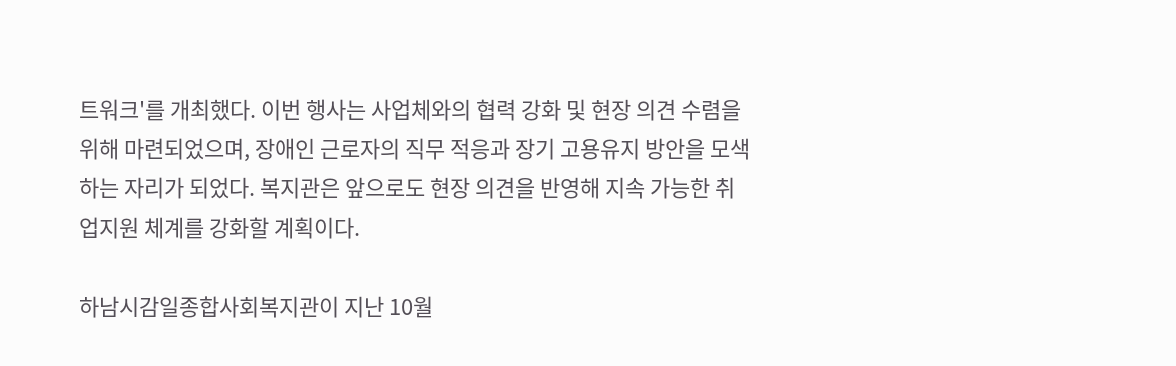트워크'를 개최했다. 이번 행사는 사업체와의 협력 강화 및 현장 의견 수렴을 위해 마련되었으며, 장애인 근로자의 직무 적응과 장기 고용유지 방안을 모색하는 자리가 되었다. 복지관은 앞으로도 현장 의견을 반영해 지속 가능한 취업지원 체계를 강화할 계획이다.

하남시감일종합사회복지관이 지난 10월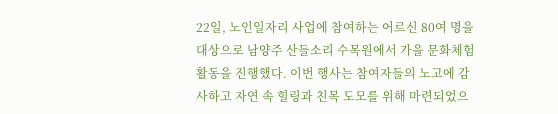22일, 노인일자리 사업에 참여하는 어르신 80여 명을 대상으로 남양주 산들소리 수목원에서 가을 문화체험활동을 진행했다. 이번 행사는 참여자들의 노고에 감사하고 자연 속 힐링과 친목 도모를 위해 마련되었으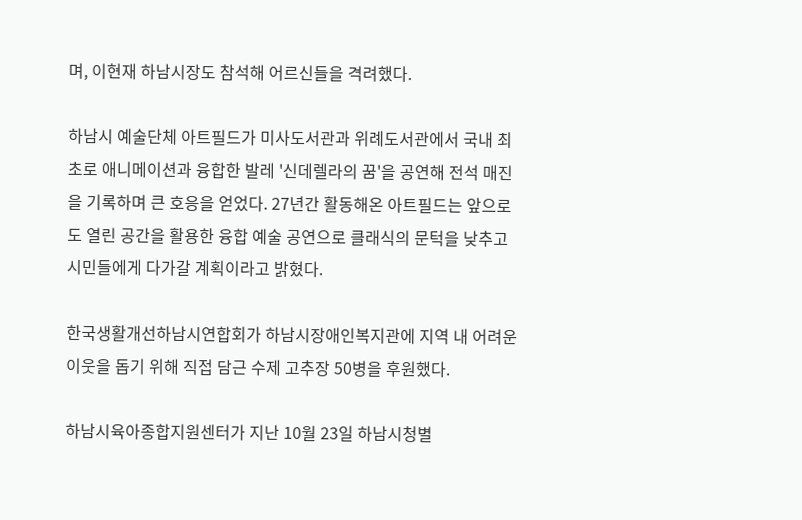며, 이현재 하남시장도 참석해 어르신들을 격려했다.

하남시 예술단체 아트필드가 미사도서관과 위례도서관에서 국내 최초로 애니메이션과 융합한 발레 '신데렐라의 꿈'을 공연해 전석 매진을 기록하며 큰 호응을 얻었다. 27년간 활동해온 아트필드는 앞으로도 열린 공간을 활용한 융합 예술 공연으로 클래식의 문턱을 낮추고 시민들에게 다가갈 계획이라고 밝혔다.

한국생활개선하남시연합회가 하남시장애인복지관에 지역 내 어려운 이웃을 돕기 위해 직접 담근 수제 고추장 50병을 후원했다.

하남시육아종합지원센터가 지난 10월 23일 하남시청별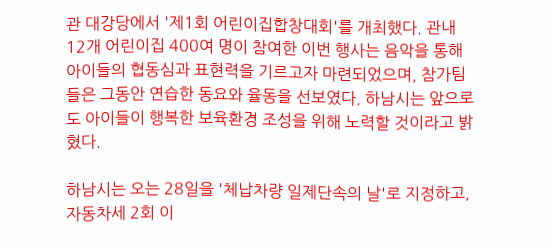관 대강당에서 '제1회 어린이집합창대회'를 개최했다. 관내 12개 어린이집 400여 명이 참여한 이번 행사는 음악을 통해 아이들의 협동심과 표현력을 기르고자 마련되었으며, 참가팀들은 그동안 연습한 동요와 율동을 선보였다. 하남시는 앞으로도 아이들이 행복한 보육환경 조성을 위해 노력할 것이라고 밝혔다.

하남시는 오는 28일을 '체납차량 일제단속의 날'로 지정하고, 자동차세 2회 이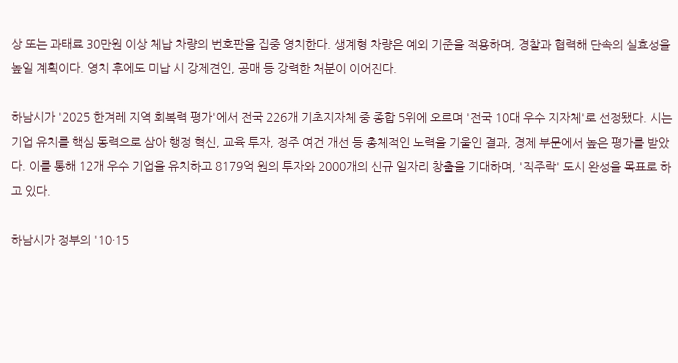상 또는 과태료 30만원 이상 체납 차량의 번호판을 집중 영치한다. 생계형 차량은 예외 기준을 적용하며, 경찰과 협력해 단속의 실효성을 높일 계획이다. 영치 후에도 미납 시 강제견인, 공매 등 강력한 처분이 이어진다.

하남시가 '2025 한겨레 지역 회복력 평가'에서 전국 226개 기초지자체 중 종합 5위에 오르며 '전국 10대 우수 지자체'로 선정됐다. 시는 기업 유치를 핵심 동력으로 삼아 행정 혁신, 교육 투자, 정주 여건 개선 등 총체적인 노력을 기울인 결과, 경제 부문에서 높은 평가를 받았다. 이를 통해 12개 우수 기업을 유치하고 8179억 원의 투자와 2000개의 신규 일자리 창출을 기대하며, '직주락' 도시 완성을 목표로 하고 있다.

하남시가 정부의 '10·15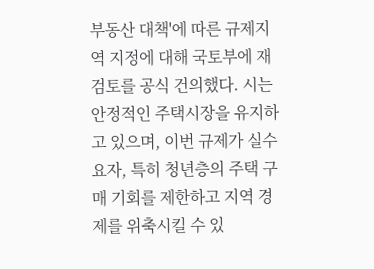부동산 대책'에 따른 규제지역 지정에 대해 국토부에 재검토를 공식 건의했다. 시는 안정적인 주택시장을 유지하고 있으며, 이번 규제가 실수요자, 특히 청년층의 주택 구매 기회를 제한하고 지역 경제를 위축시킬 수 있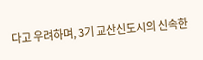다고 우려하며, 3기 교산신도시의 신속한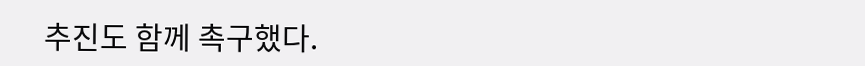추진도 함께 촉구했다.